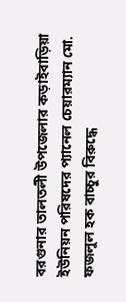বরগুনার তালতলী উপজেলার কড়াইবাড়িয়া ইউনিয়ন পরিষদের প্যানেল চেয়ারম্যান মো. ফজলুল হক বাচ্চুর বিরুদ্ধে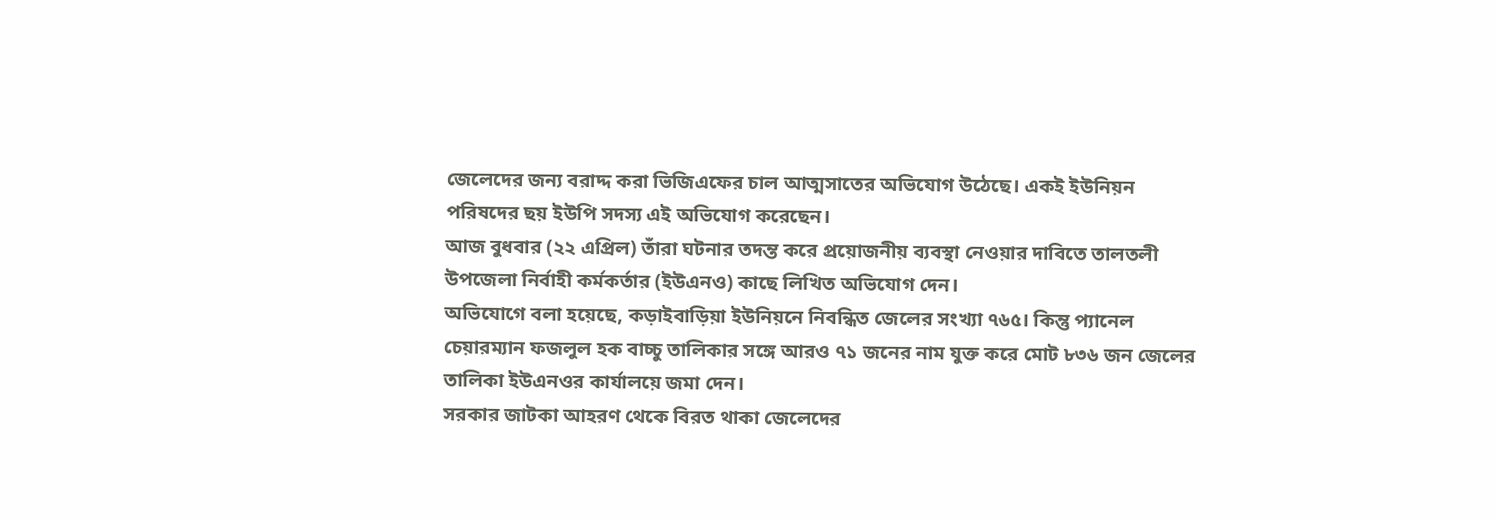জেলেদের জন্য বরাদ্দ করা ভিজিএফের চাল আত্মসাতের অভিযোগ উঠেছে। একই ইউনিয়ন পরিষদের ছয় ইউপি সদস্য এই অভিযোগ করেছেন।
আজ বুধবার (২২ এপ্রিল) তাঁরা ঘটনার তদন্ত করে প্রয়োজনীয় ব্যবস্থা নেওয়ার দাবিতে তালতলী উপজেলা নির্বাহী কর্মকর্তার (ইউএনও) কাছে লিখিত অভিযোগ দেন।
অভিযোগে বলা হয়েছে, কড়াইবাড়িয়া ইউনিয়নে নিবন্ধিত জেলের সংখ্যা ৭৬৫। কিন্তু প্যানেল চেয়ারম্যান ফজলুল হক বাচ্চু তালিকার সঙ্গে আরও ৭১ জনের নাম যুক্ত করে মোট ৮৩৬ জন জেলের তালিকা ইউএনওর কার্যালয়ে জমা দেন।
সরকার জাটকা আহরণ থেকে বিরত থাকা জেলেদের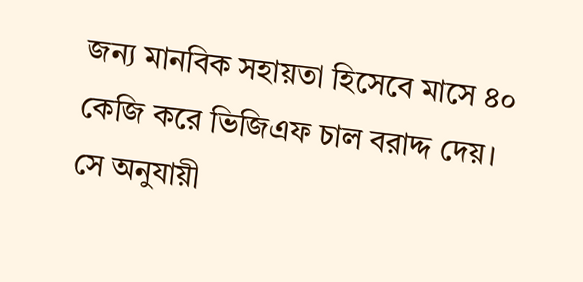জন্য মানবিক সহায়তা হিসেবে মাসে ৪০ কেজি করে ভিজিএফ চাল বরাদ্দ দেয়। সে অনুযায়ী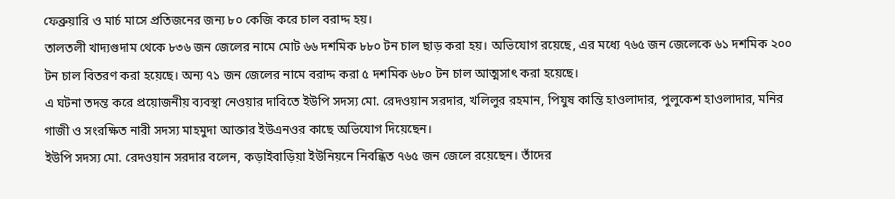ফেব্রুয়ারি ও মার্চ মাসে প্রতিজনের জন্য ৮০ কেজি করে চাল বরাদ্দ হয়।
তালতলী খাদ্যগুদাম থেকে ৮৩৬ জন জেলের নামে মোট ৬৬ দশমিক ৮৮০ টন চাল ছাড় করা হয়। অভিযোগ রয়েছে, এর মধ্যে ৭৬৫ জন জেলেকে ৬১ দশমিক ২০০ টন চাল বিতরণ করা হয়েছে। অন্য ৭১ জন জেলের নামে বরাদ্দ করা ৫ দশমিক ৬৮০ টন চাল আত্মসাৎ করা হয়েছে।
এ ঘটনা তদন্ত করে প্রয়োজনীয় ব্যবস্থা নেওয়ার দাবিতে ইউপি সদস্য মো. রেদওয়ান সরদার, খলিলুর রহমান, পিযুষ কান্তি হাওলাদার, পুলুকেশ হাওলাদার, মনির গাজী ও সংরক্ষিত নারী সদস্য মাহমুদা আক্তার ইউএনওর কাছে অভিযোগ দিয়েছেন।
ইউপি সদস্য মো. রেদওয়ান সরদার বলেন, কড়াইবাড়িয়া ইউনিয়নে নিবন্ধিত ৭৬৫ জন জেলে রয়েছেন। তাঁদের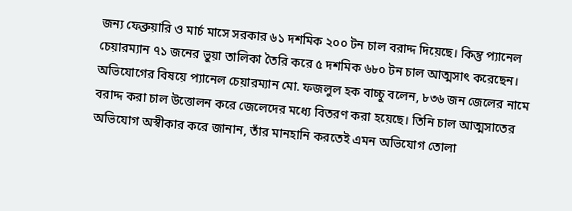জন্য ফেব্রুয়ারি ও মার্চ মাসে সরকার ৬১ দশমিক ২০০ টন চাল বরাদ্দ দিয়েছে। কিন্তু প্যানেল চেয়ারম্যান ৭১ জনের ভুয়া তালিকা তৈরি করে ৫ দশমিক ৬৮০ টন চাল আত্মসাৎ করেছেন।
অভিযোগের বিষয়ে প্যানেল চেয়ারম্যান মো. ফজলুল হক বাচ্চু বলেন, ৮৩৬ জন জেলের নামে বরাদ্দ করা চাল উত্তোলন করে জেলেদের মধ্যে বিতরণ করা হয়েছে। তিনি চাল আত্মসাতের অভিযোগ অস্বীকার করে জানান, তাঁর মানহানি করতেই এমন অভিযোগ তোলা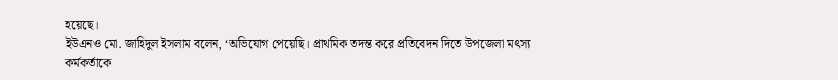হয়েছে।
ইউএনও মো. জাহিদুল ইসলাম বলেন, ‘অভিযোগ পেয়েছি। প্রাথমিক তদন্ত করে প্রতিবেদন দিতে উপজেলা মৎস্য কর্মকর্তাকে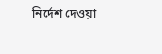নির্দেশ দেওয়া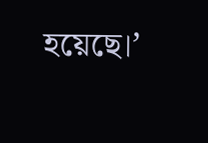হয়েছে।’